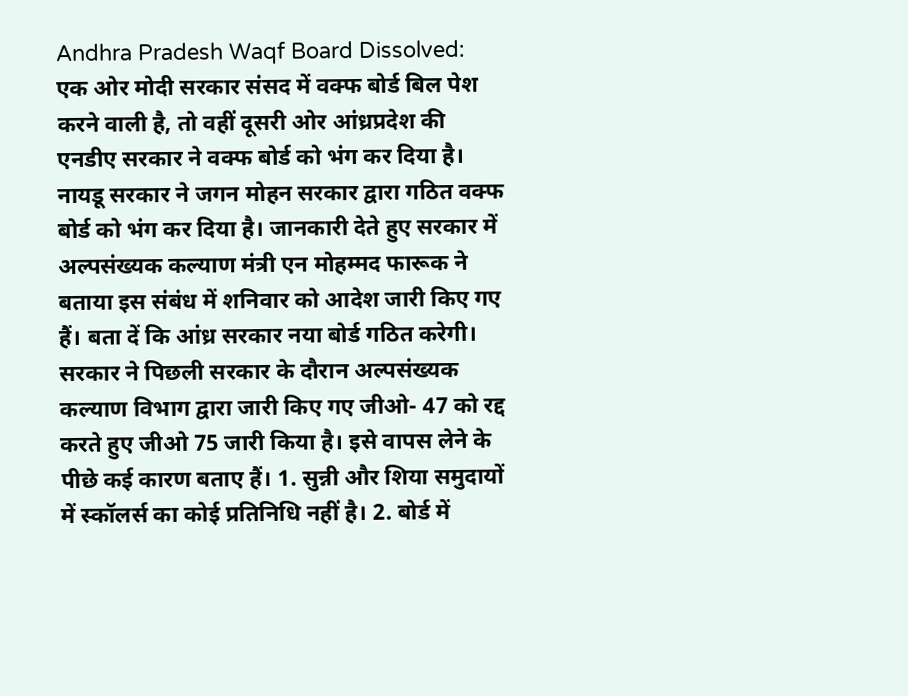Andhra Pradesh Waqf Board Dissolved: एक ओर मोदी सरकार संसद में वक्फ बोर्ड बिल पेश करने वाली है, तो वहीं दूसरी ओर आंध्रप्रदेश की एनडीए सरकार ने वक्फ बोर्ड को भंग कर दिया है। नायडू सरकार ने जगन मोहन सरकार द्वारा गठित वक्फ बोर्ड को भंग कर दिया है। जानकारी देते हुए सरकार में अल्पसंख्यक कल्याण मंत्री एन मोहम्मद फारूक ने बताया इस संबंध में शनिवार को आदेश जारी किए गए हैं। बता दें कि आंध्र सरकार नया बोर्ड गठित करेगी। सरकार ने पिछली सरकार के दौरान अल्पसंख्यक कल्याण विभाग द्वारा जारी किए गए जीओ- 47 को रद्द करते हुए जीओ 75 जारी किया है। इसे वापस लेने के पीछे कई कारण बताए हैं। 1. सुन्नी और शिया समुदायों में स्कॉलर्स का कोई प्रतिनिधि नहीं है। 2. बोर्ड में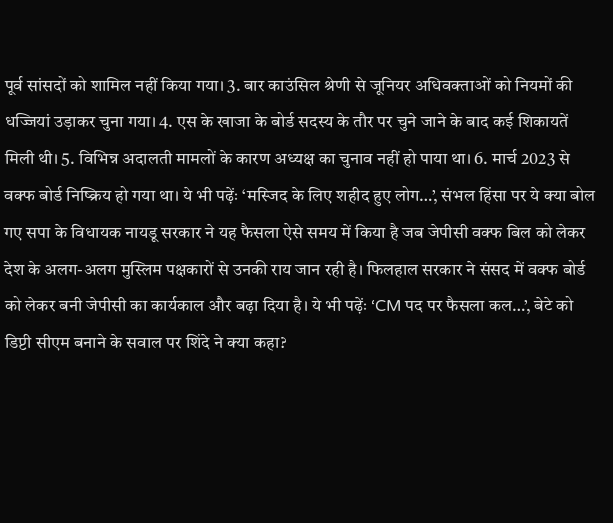पूर्व सांसदों को शामिल नहीं किया गया। 3. बार काउंसिल श्रेणी से जूनियर अधिवक्ताओं को नियमों की धज्जियां उड़ाकर चुना गया। 4. एस के खाजा के बोर्ड सदस्य के तौर पर चुने जाने के बाद कई शिकायतें मिली थी। 5. विभिन्न अदालती मामलों के कारण अध्यक्ष का चुनाव नहीं हो पाया था। 6. मार्च 2023 से वक्फ बोर्ड निष्क्रिय हो गया था। ये भी पढ़ेंः ‘मस्जिद के लिए शहीद हुए लोग…’, संभल हिंसा पर ये क्या बोल गए सपा के विधायक नायडू सरकार ने यह फैसला ऐसे समय में किया है जब जेपीसी वक्फ बिल को लेकर देश के अलग-अलग मुस्लिम पक्षकारों से उनकी राय जान रही है। फिलहाल सरकार ने संसद में वक्फ बोर्ड को लेकर बनी जेपीसी का कार्यकाल और बढ़ा दिया है। ये भी पढ़ेंः ‘CM पद पर फैसला कल…’, बेटे को डिप्टी सीएम बनाने के सवाल पर शिंदे ने क्या कहा?